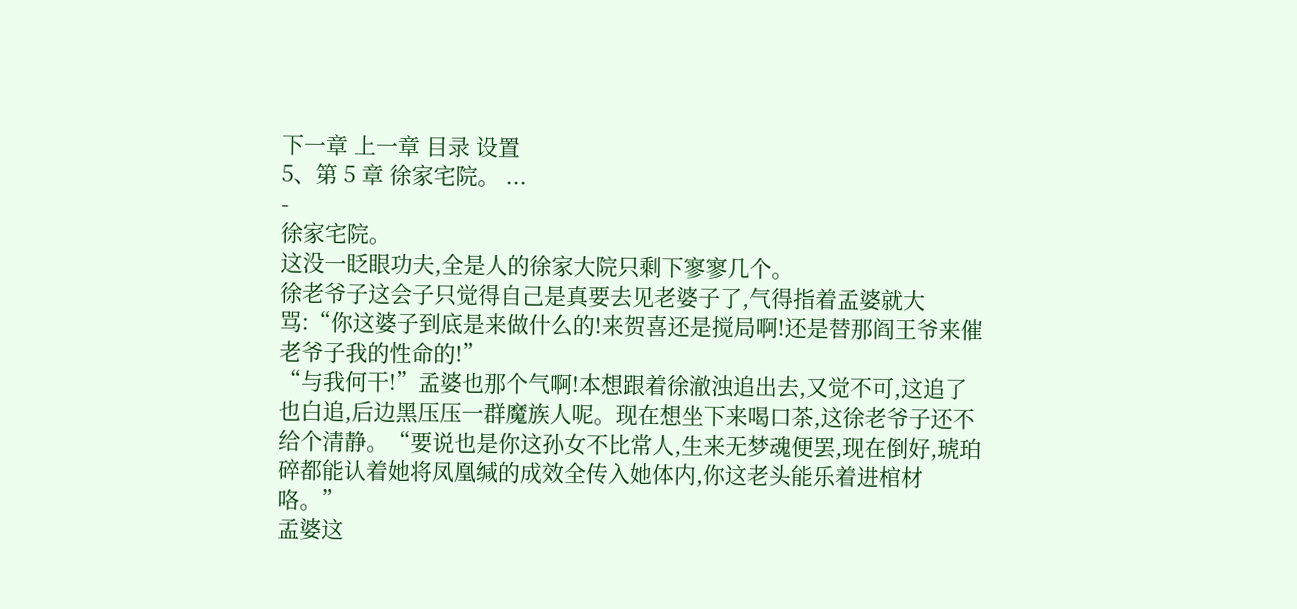下一章 上一章 目录 设置
5、第 5 章 徐家宅院。 ...
-
徐家宅院。
这没一眨眼功夫,全是人的徐家大院只剩下寥寥几个。
徐老爷子这会子只觉得自己是真要去见老婆子了,气得指着孟婆就大骂:“你这婆子到底是来做什么的!来贺喜还是搅局啊!还是替那阎王爷来催老爷子我的性命的!”
“与我何干!”孟婆也那个气啊!本想跟着徐澈浊追出去,又觉不可,这追了也白追,后边黑压压一群魔族人呢。现在想坐下来喝口茶,这徐老爷子还不给个清静。“要说也是你这孙女不比常人,生来无梦魂便罢,现在倒好,琥珀碎都能认着她将凤凰缄的成效全传入她体内,你这老头能乐着进棺材咯。”
孟婆这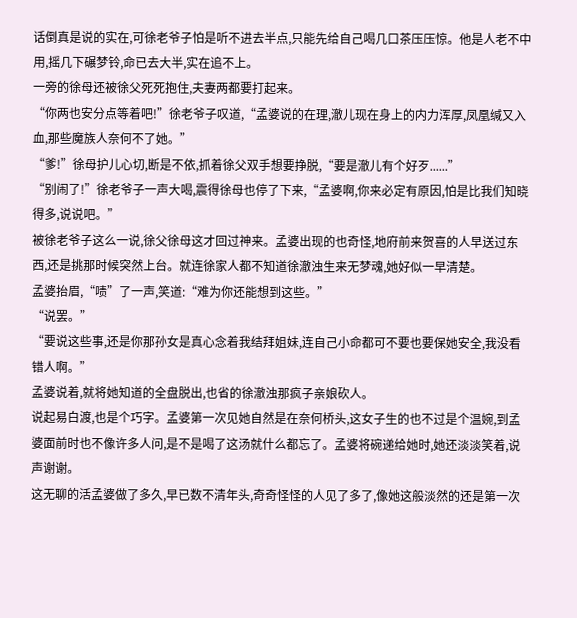话倒真是说的实在,可徐老爷子怕是听不进去半点,只能先给自己喝几口茶压压惊。他是人老不中用,摇几下碾梦铃,命已去大半,实在追不上。
一旁的徐母还被徐父死死抱住,夫妻两都要打起来。
“你两也安分点等着吧!”徐老爷子叹道,“孟婆说的在理,澈儿现在身上的内力浑厚,凤凰缄又入血,那些魔族人奈何不了她。”
“爹!”徐母护儿心切,断是不依,抓着徐父双手想要挣脱,“要是澈儿有个好歹......”
“别闹了!”徐老爷子一声大喝,震得徐母也停了下来,“孟婆啊,你来必定有原因,怕是比我们知晓得多,说说吧。”
被徐老爷子这么一说,徐父徐母这才回过神来。孟婆出现的也奇怪,地府前来贺喜的人早送过东西,还是挑那时候突然上台。就连徐家人都不知道徐澈浊生来无梦魂,她好似一早清楚。
孟婆抬眉,“啧”了一声,笑道:“难为你还能想到这些。”
“说罢。”
“要说这些事,还是你那孙女是真心念着我结拜姐妹,连自己小命都可不要也要保她安全,我没看错人啊。”
孟婆说着,就将她知道的全盘脱出,也省的徐澈浊那疯子亲娘砍人。
说起易白渡,也是个巧字。孟婆第一次见她自然是在奈何桥头,这女子生的也不过是个温婉,到孟婆面前时也不像许多人问,是不是喝了这汤就什么都忘了。孟婆将碗递给她时,她还淡淡笑着,说声谢谢。
这无聊的活孟婆做了多久,早已数不清年头,奇奇怪怪的人见了多了,像她这般淡然的还是第一次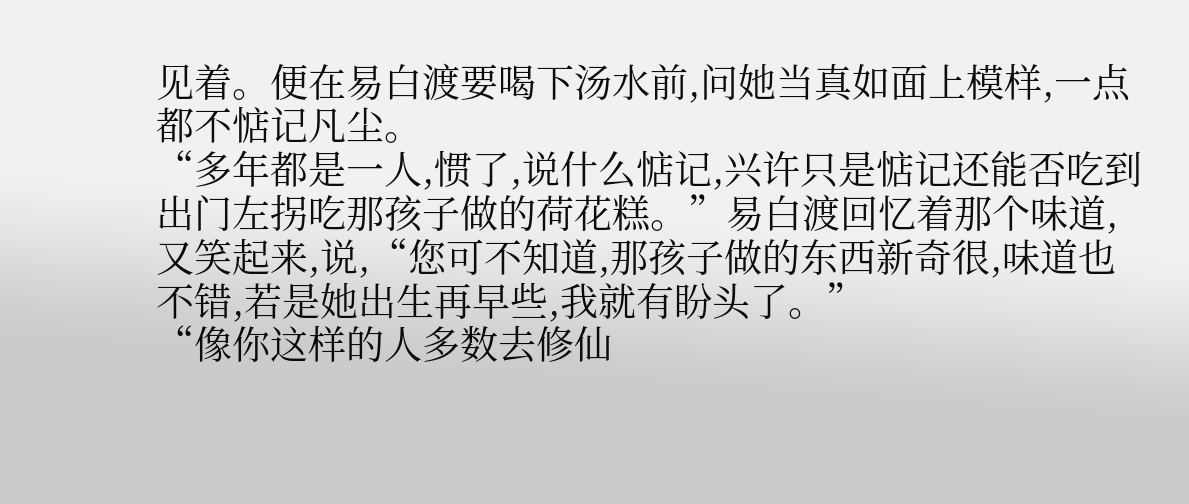见着。便在易白渡要喝下汤水前,问她当真如面上模样,一点都不惦记凡尘。
“多年都是一人,惯了,说什么惦记,兴许只是惦记还能否吃到出门左拐吃那孩子做的荷花糕。”易白渡回忆着那个味道,又笑起来,说,“您可不知道,那孩子做的东西新奇很,味道也不错,若是她出生再早些,我就有盼头了。”
“像你这样的人多数去修仙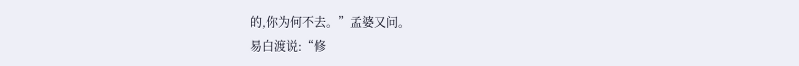的,你为何不去。”孟婆又问。
易白渡说:“修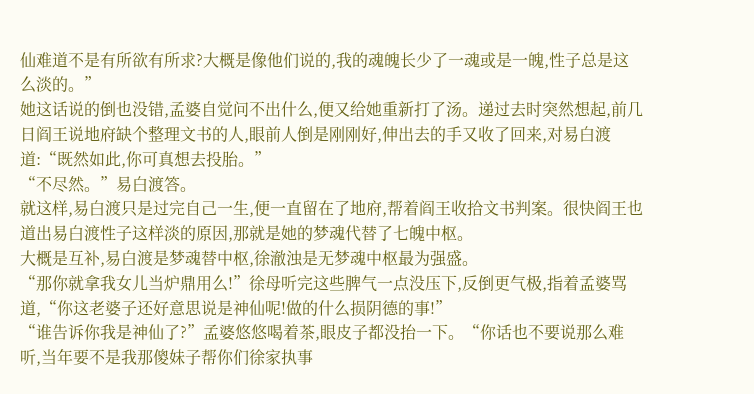仙难道不是有所欲有所求?大概是像他们说的,我的魂魄长少了一魂或是一魄,性子总是这么淡的。”
她这话说的倒也没错,孟婆自觉问不出什么,便又给她重新打了汤。递过去时突然想起,前几日阎王说地府缺个整理文书的人,眼前人倒是刚刚好,伸出去的手又收了回来,对易白渡道:“既然如此,你可真想去投胎。”
“不尽然。”易白渡答。
就这样,易白渡只是过完自己一生,便一直留在了地府,帮着阎王收拾文书判案。很快阎王也道出易白渡性子这样淡的原因,那就是她的梦魂代替了七魄中枢。
大概是互补,易白渡是梦魂替中枢,徐澈浊是无梦魂中枢最为强盛。
“那你就拿我女儿当炉鼎用么!”徐母听完这些脾气一点没压下,反倒更气极,指着孟婆骂道,“你这老婆子还好意思说是神仙呢!做的什么损阴德的事!”
“谁告诉你我是神仙了?”孟婆悠悠喝着茶,眼皮子都没抬一下。“你话也不要说那么难听,当年要不是我那傻妹子帮你们徐家执事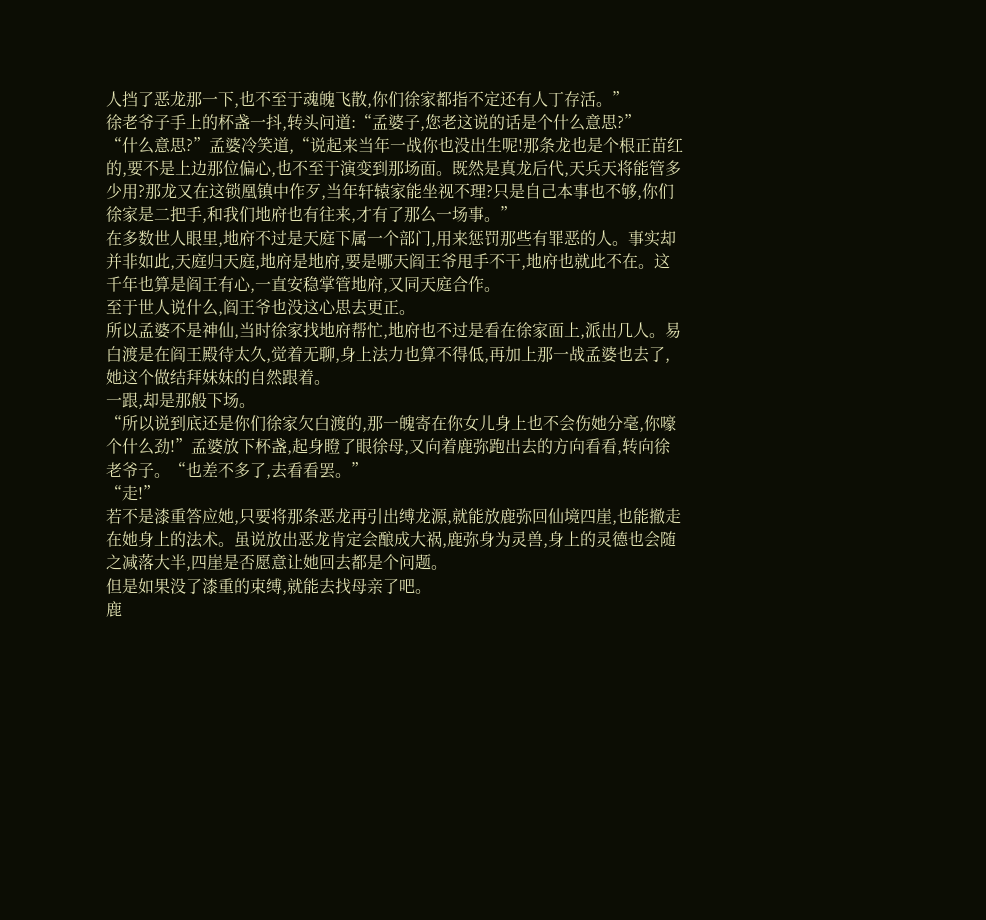人挡了恶龙那一下,也不至于魂魄飞散,你们徐家都指不定还有人丁存活。”
徐老爷子手上的杯盏一抖,转头问道:“孟婆子,您老这说的话是个什么意思?”
“什么意思?”孟婆冷笑道,“说起来当年一战你也没出生呢!那条龙也是个根正苗红的,要不是上边那位偏心,也不至于演变到那场面。既然是真龙后代,天兵天将能管多少用?那龙又在这锁凰镇中作歹,当年轩辕家能坐视不理?只是自己本事也不够,你们徐家是二把手,和我们地府也有往来,才有了那么一场事。”
在多数世人眼里,地府不过是天庭下属一个部门,用来惩罚那些有罪恶的人。事实却并非如此,天庭归天庭,地府是地府,要是哪天阎王爷甩手不干,地府也就此不在。这千年也算是阎王有心,一直安稳掌管地府,又同天庭合作。
至于世人说什么,阎王爷也没这心思去更正。
所以孟婆不是神仙,当时徐家找地府帮忙,地府也不过是看在徐家面上,派出几人。易白渡是在阎王殿待太久,觉着无聊,身上法力也算不得低,再加上那一战孟婆也去了,她这个做结拜妹妹的自然跟着。
一跟,却是那般下场。
“所以说到底还是你们徐家欠白渡的,那一魄寄在你女儿身上也不会伤她分毫,你嚎个什么劲!”孟婆放下杯盏,起身瞪了眼徐母,又向着鹿弥跑出去的方向看看,转向徐老爷子。“也差不多了,去看看罢。”
“走!”
若不是漆重答应她,只要将那条恶龙再引出缚龙源,就能放鹿弥回仙境四崖,也能撤走在她身上的法术。虽说放出恶龙肯定会酿成大祸,鹿弥身为灵兽,身上的灵德也会随之减落大半,四崖是否愿意让她回去都是个问题。
但是如果没了漆重的束缚,就能去找母亲了吧。
鹿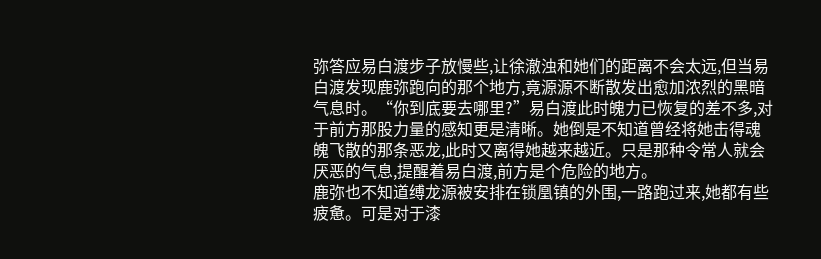弥答应易白渡步子放慢些,让徐澈浊和她们的距离不会太远,但当易白渡发现鹿弥跑向的那个地方,竟源源不断散发出愈加浓烈的黑暗气息时。“你到底要去哪里?”易白渡此时魄力已恢复的差不多,对于前方那股力量的感知更是清晰。她倒是不知道曾经将她击得魂魄飞散的那条恶龙,此时又离得她越来越近。只是那种令常人就会厌恶的气息,提醒着易白渡,前方是个危险的地方。
鹿弥也不知道缚龙源被安排在锁凰镇的外围,一路跑过来,她都有些疲惫。可是对于漆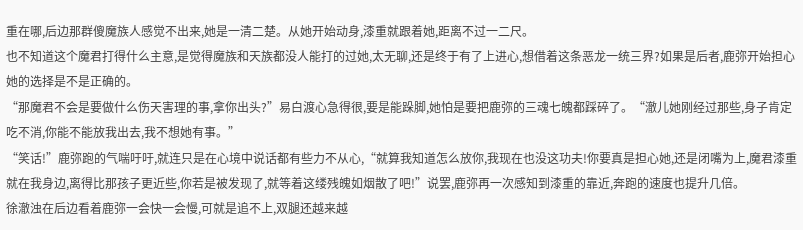重在哪,后边那群傻魔族人感觉不出来,她是一清二楚。从她开始动身,漆重就跟着她,距离不过一二尺。
也不知道这个魔君打得什么主意,是觉得魔族和天族都没人能打的过她,太无聊,还是终于有了上进心,想借着这条恶龙一统三界?如果是后者,鹿弥开始担心她的选择是不是正确的。
“那魔君不会是要做什么伤天害理的事,拿你出头?”易白渡心急得很,要是能跺脚,她怕是要把鹿弥的三魂七魄都踩碎了。“澈儿她刚经过那些,身子肯定吃不消,你能不能放我出去,我不想她有事。”
“笑话!”鹿弥跑的气喘吁吁,就连只是在心境中说话都有些力不从心,“就算我知道怎么放你,我现在也没这功夫!你要真是担心她,还是闭嘴为上,魔君漆重就在我身边,离得比那孩子更近些,你若是被发现了,就等着这缕残魄如烟散了吧!”说罢,鹿弥再一次感知到漆重的靠近,奔跑的速度也提升几倍。
徐澈浊在后边看着鹿弥一会快一会慢,可就是追不上,双腿还越来越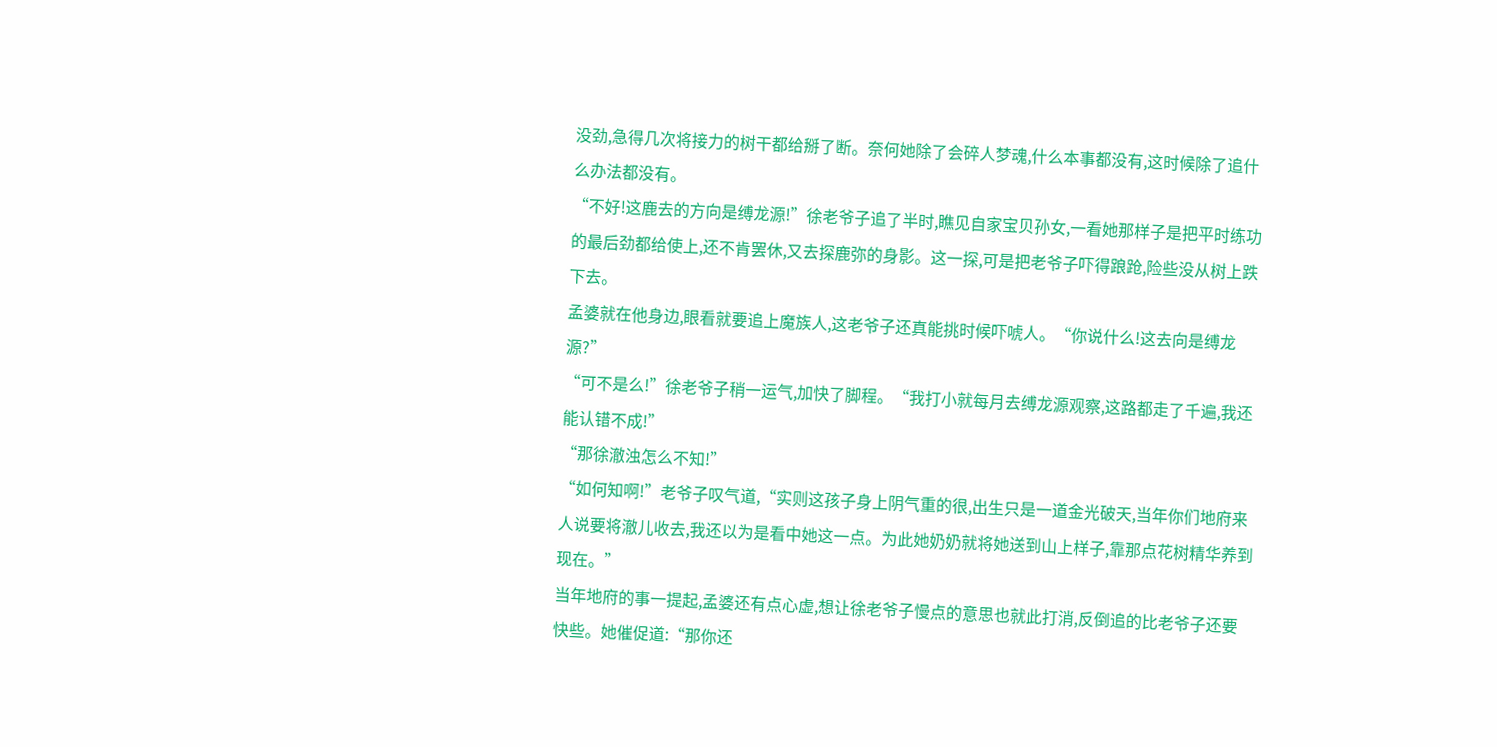没劲,急得几次将接力的树干都给掰了断。奈何她除了会碎人梦魂,什么本事都没有,这时候除了追什么办法都没有。
“不好!这鹿去的方向是缚龙源!”徐老爷子追了半时,瞧见自家宝贝孙女,一看她那样子是把平时练功的最后劲都给使上,还不肯罢休,又去探鹿弥的身影。这一探,可是把老爷子吓得踉跄,险些没从树上跌下去。
孟婆就在他身边,眼看就要追上魔族人,这老爷子还真能挑时候吓唬人。“你说什么!这去向是缚龙源?”
“可不是么!”徐老爷子稍一运气,加快了脚程。“我打小就每月去缚龙源观察,这路都走了千遍,我还能认错不成!”
“那徐澈浊怎么不知!”
“如何知啊!”老爷子叹气道,“实则这孩子身上阴气重的很,出生只是一道金光破天,当年你们地府来人说要将澈儿收去,我还以为是看中她这一点。为此她奶奶就将她送到山上样子,靠那点花树精华养到现在。”
当年地府的事一提起,孟婆还有点心虚,想让徐老爷子慢点的意思也就此打消,反倒追的比老爷子还要快些。她催促道:“那你还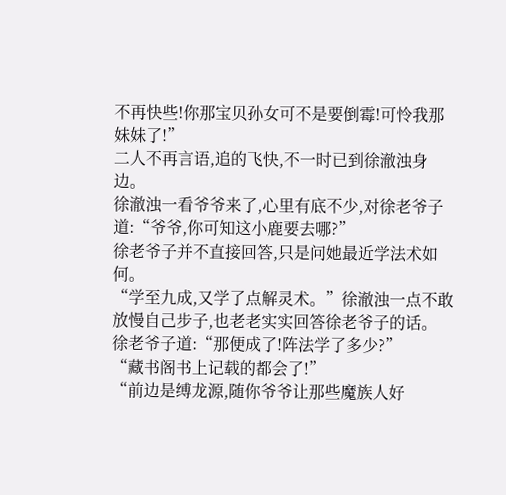不再快些!你那宝贝孙女可不是要倒霉!可怜我那妹妹了!”
二人不再言语,追的飞快,不一时已到徐澈浊身边。
徐澈浊一看爷爷来了,心里有底不少,对徐老爷子道:“爷爷,你可知这小鹿要去哪?”
徐老爷子并不直接回答,只是问她最近学法术如何。
“学至九成,又学了点解灵术。”徐澈浊一点不敢放慢自己步子,也老老实实回答徐老爷子的话。
徐老爷子道:“那便成了!阵法学了多少?”
“藏书阁书上记载的都会了!”
“前边是缚龙源,随你爷爷让那些魔族人好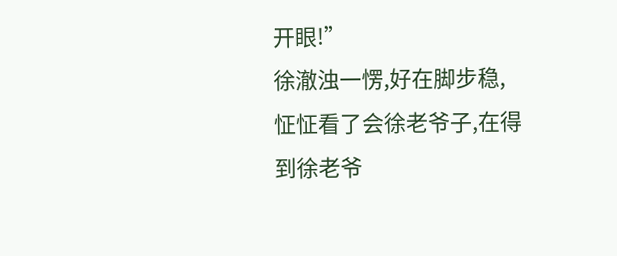开眼!”
徐澈浊一愣,好在脚步稳,怔怔看了会徐老爷子,在得到徐老爷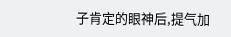子肯定的眼神后,提气加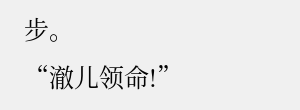步。
“澈儿领命!”